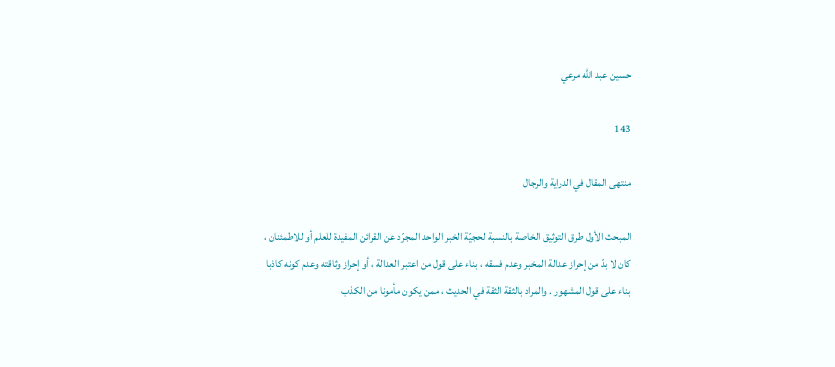حسين عبد الله مرعي

143

منتهى المقال في الدراية والرجال

المبحث الأول طرق التوثيق الخاصة بالنسبة لحجيّة الخبر الواحد المجرّد عن القرائن المفيدة للعلم أو للاطمئنان ، كان لا بدّ من إحراز عدالة المخبر وعدم فسقه ، بناء على قول من اعتبر العدالة ، أو إحراز وثاقته وعدم كونه كاذبا بناء على قول المشهور . والمراد بالثقة الثقة في الحديث ، ممن يكون مأمونا من الكذب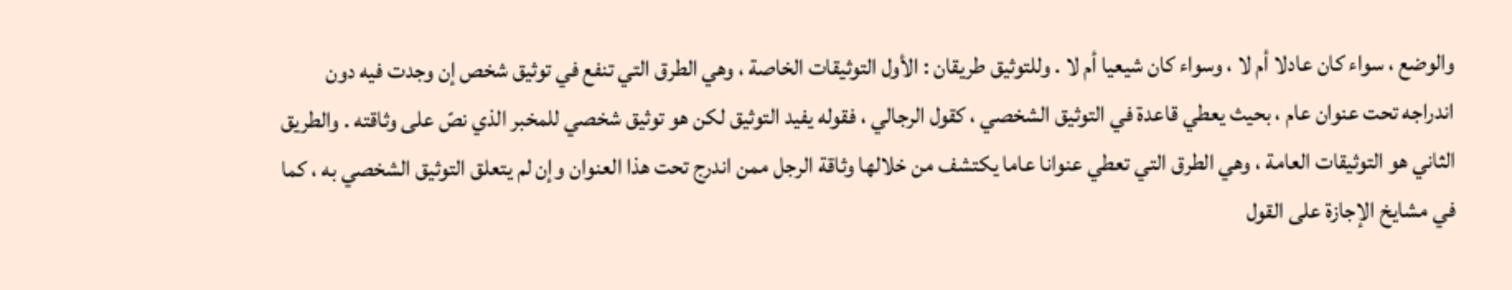والوضع ، سواء كان عادلا أم لا ، وسواء كان شيعيا أم لا . وللتوثيق طريقان : الأول التوثيقات الخاصة ، وهي الطرق التي تنفع في توثيق شخص إن وجدت فيه دون اندراجه تحت عنوان عام ، بحيث يعطي قاعدة في التوثيق الشخصي ، كقول الرجالي ، فقوله يفيد التوثيق لكن هو توثيق شخصي للمخبر الذي نصّ على وثاقته . والطريق الثاني هو التوثيقات العامة ، وهي الطرق التي تعطي عنوانا عاما يكتشف من خلالها وثاقة الرجل ممن اندرج تحت هذا العنوان وإن لم يتعلق التوثيق الشخصي به ، كما في مشايخ الإجازة على القول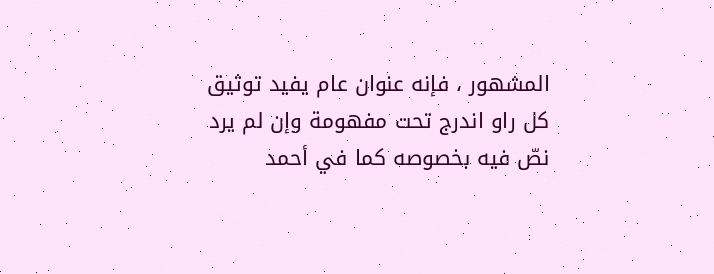المشهور ، فإنه عنوان عام يفيد توثيق كل راو اندرج تحت مفهومة وإن لم يرد نصّ فيه بخصوصه كما في أحمد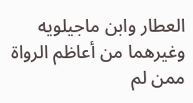العطار وابن ماجيلويه وغيرهما من أعاظم الرواة ممن لم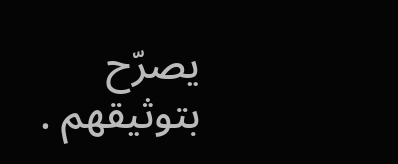يصرّح بتوثيقهم .